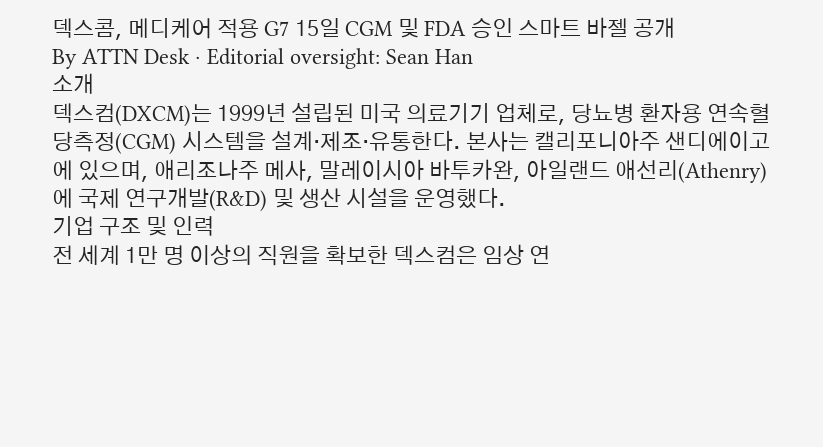덱스콤, 메디케어 적용 G7 15일 CGM 및 FDA 승인 스마트 바젤 공개
By ATTN Desk · Editorial oversight: Sean Han
소개
덱스컴(DXCM)는 1999년 설립된 미국 의료기기 업체로, 당뇨병 환자용 연속혈당측정(CGM) 시스템을 설계·제조·유통한다. 본사는 캘리포니아주 샌디에이고에 있으며, 애리조나주 메사, 말레이시아 바투카완, 아일랜드 애선리(Athenry)에 국제 연구개발(R&D) 및 생산 시설을 운영했다.
기업 구조 및 인력
전 세계 1만 명 이상의 직원을 확보한 덱스컴은 임상 연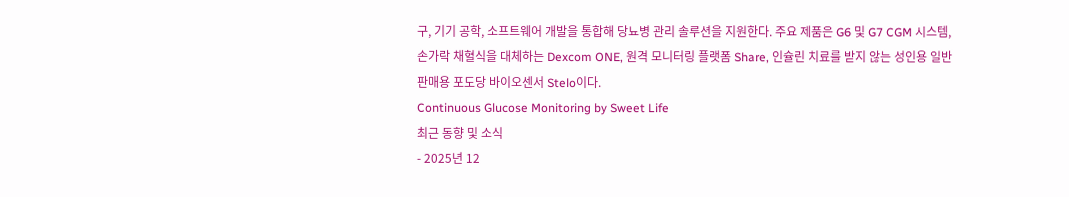구, 기기 공학, 소프트웨어 개발을 통합해 당뇨병 관리 솔루션을 지원한다. 주요 제품은 G6 및 G7 CGM 시스템, 손가락 채혈식을 대체하는 Dexcom ONE, 원격 모니터링 플랫폼 Share, 인슐린 치료를 받지 않는 성인용 일반판매용 포도당 바이오센서 Stelo이다.
Continuous Glucose Monitoring by Sweet Life
최근 동향 및 소식
- 2025년 12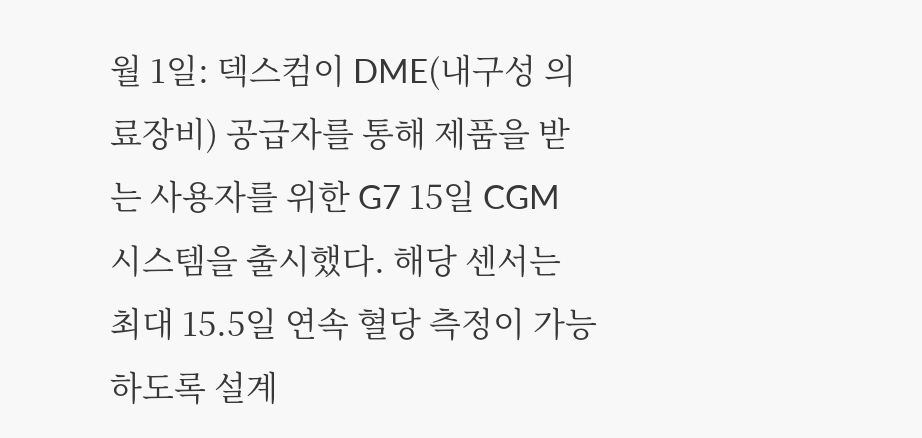월 1일: 덱스컴이 DME(내구성 의료장비) 공급자를 통해 제품을 받는 사용자를 위한 G7 15일 CGM 시스템을 출시했다. 해당 센서는 최대 15.5일 연속 혈당 측정이 가능하도록 설계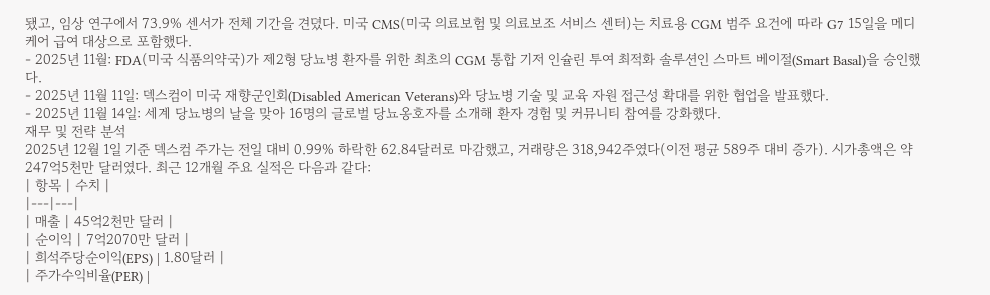됐고, 임상 연구에서 73.9% 센서가 전체 기간을 견뎠다. 미국 CMS(미국 의료보험 및 의료보조 서비스 센터)는 치료용 CGM 범주 요건에 따라 G7 15일을 메디케어 급여 대상으로 포함했다.
- 2025년 11월: FDA(미국 식품의약국)가 제2형 당뇨병 환자를 위한 최초의 CGM 통합 기저 인슐린 투여 최적화 솔루션인 스마트 베이절(Smart Basal)을 승인했다.
- 2025년 11월 11일: 덱스컴이 미국 재향군인회(Disabled American Veterans)와 당뇨병 기술 및 교육 자원 접근성 확대를 위한 협업을 발표했다.
- 2025년 11월 14일: 세계 당뇨병의 날을 맞아 16명의 글로벌 당뇨옹호자를 소개해 환자 경험 및 커뮤니티 참여를 강화했다.
재무 및 전략 분석
2025년 12월 1일 기준 덱스컴 주가는 전일 대비 0.99% 하락한 62.84달러로 마감했고, 거래량은 318,942주였다(이전 평균 589주 대비 증가). 시가총액은 약 247억5천만 달러였다. 최근 12개월 주요 실적은 다음과 같다:
| 항목 | 수치 |
|---|---|
| 매출 | 45억2천만 달러 |
| 순이익 | 7억2070만 달러 |
| 희석주당순이익(EPS) | 1.80달러 |
| 주가수익비율(PER) |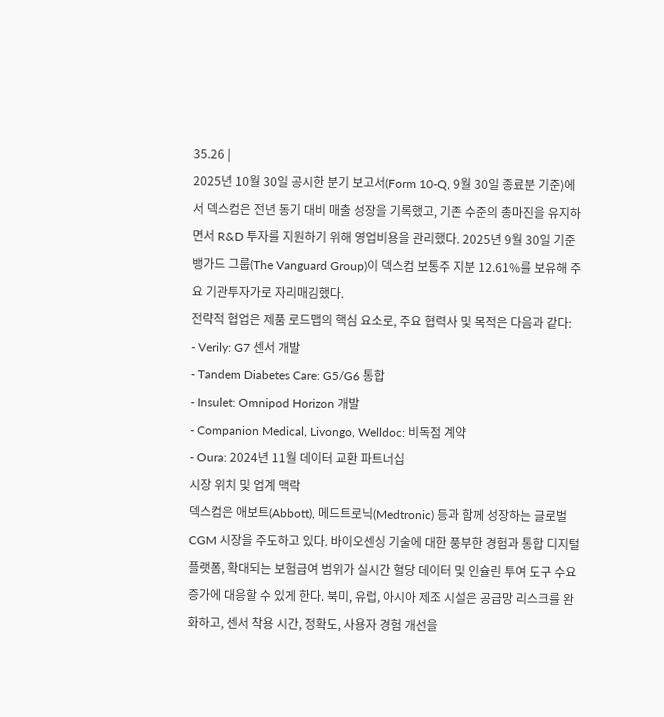35.26 |
2025년 10월 30일 공시한 분기 보고서(Form 10-Q, 9월 30일 종료분 기준)에서 덱스컴은 전년 동기 대비 매출 성장을 기록했고, 기존 수준의 총마진을 유지하면서 R&D 투자를 지원하기 위해 영업비용을 관리했다. 2025년 9월 30일 기준 뱅가드 그룹(The Vanguard Group)이 덱스컴 보통주 지분 12.61%를 보유해 주요 기관투자가로 자리매김했다.
전략적 협업은 제품 로드맵의 핵심 요소로, 주요 협력사 및 목적은 다음과 같다:
- Verily: G7 센서 개발
- Tandem Diabetes Care: G5/G6 통합
- Insulet: Omnipod Horizon 개발
- Companion Medical, Livongo, Welldoc: 비독점 계약
- Oura: 2024년 11월 데이터 교환 파트너십
시장 위치 및 업계 맥락
덱스컴은 애보트(Abbott), 메드트로닉(Medtronic) 등과 함께 성장하는 글로벌 CGM 시장을 주도하고 있다. 바이오센싱 기술에 대한 풍부한 경험과 통합 디지털 플랫폼, 확대되는 보험급여 범위가 실시간 혈당 데이터 및 인슐린 투여 도구 수요 증가에 대응할 수 있게 한다. 북미, 유럽, 아시아 제조 시설은 공급망 리스크를 완화하고, 센서 착용 시간, 정확도, 사용자 경험 개선을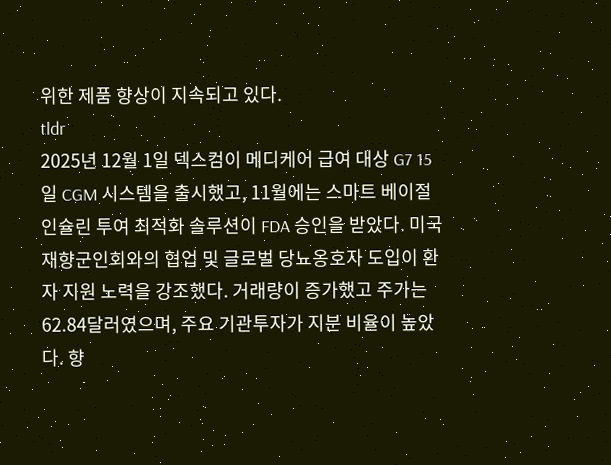위한 제품 향상이 지속되고 있다.
tldr
2025년 12월 1일 덱스컴이 메디케어 급여 대상 G7 15일 CGM 시스템을 출시했고, 11월에는 스마트 베이절 인슐린 투여 최적화 솔루션이 FDA 승인을 받았다. 미국 재향군인회와의 협업 및 글로벌 당뇨옹호자 도입이 환자 지원 노력을 강조했다. 거래량이 증가했고 주가는 62.84달러였으며, 주요 기관투자가 지분 비율이 높았다. 향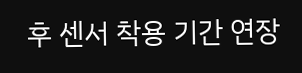후 센서 착용 기간 연장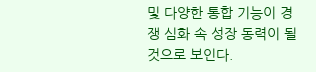및 다양한 통합 기능이 경쟁 심화 속 성장 동력이 될 것으로 보인다.